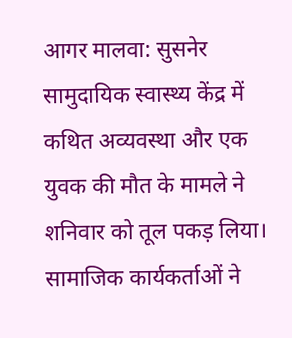आगर मालवा: सुसनेर सामुदायिक स्वास्थ्य केंद्र में कथित अव्यवस्था और एक युवक की मौत के मामले ने शनिवार को तूल पकड़ लिया। सामाजिक कार्यकर्ताओं ने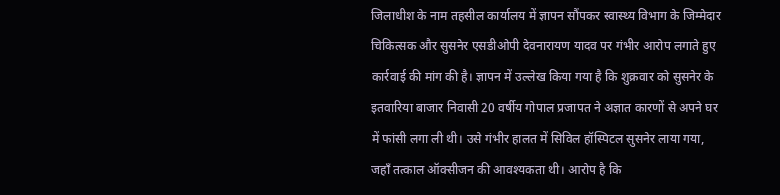जिलाधीश के नाम तहसील कार्यालय में ज्ञापन सौंपकर स्वास्थ्य विभाग के जिम्मेदार चिकित्सक और सुसनेर एसडीओपी देवनारायण यादव पर गंभीर आरोप लगाते हुए कार्रवाई की मांग की है। ज्ञापन में उल्लेख किया गया है कि शुक्रवार को सुसनेर के इतवारिया बाजार निवासी 20 वर्षीय गोपाल प्रजापत ने अज्ञात कारणों से अपने घर में फांसी लगा ली थी। उसे गंभीर हालत में सिविल हॉस्पिटल सुसनेर लाया गया, जहाँ तत्काल ऑक्सीजन की आवश्यकता थी। आरोप है कि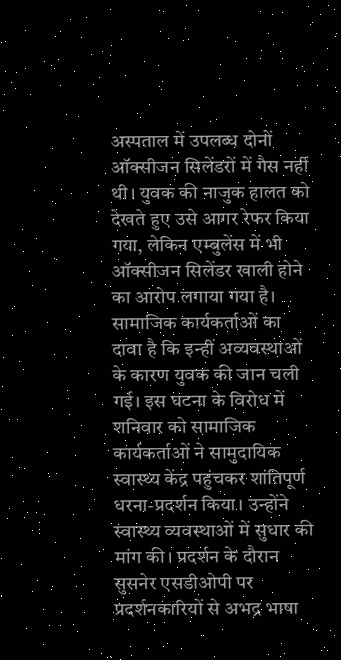अस्पताल में उपलब्ध दोनों ऑक्सीजन सिलेंडरों में गैस नहीं थी। युवक की नाजुक हालत को देखते हुए उसे आगर रेफर किया गया, लेकिन एम्बुलेंस में भी ऑक्सीजन सिलेंडर खाली होने का आरोप लगाया गया है। सामाजिक कार्यकर्ताओं का दावा है कि इन्हीं अव्यवस्थाओं के कारण युवक की जान चली गई। इस घटना के विरोध में शनिवार को सामाजिक कार्यकर्ताओं ने सामुदायिक स्वास्थ्य केंद्र पहुंचकर शांतिपूर्ण धरना-प्रदर्शन किया। उन्होंने स्वास्थ्य व्यवस्थाओं में सुधार की मांग की। प्रदर्शन के दौरान सुसनेर एसडीओपी पर प्रदर्शनकारियों से अभद्र भाषा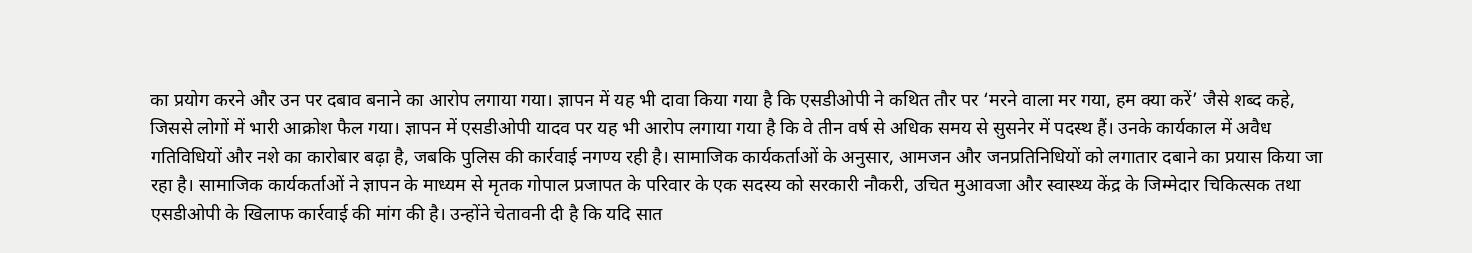का प्रयोग करने और उन पर दबाव बनाने का आरोप लगाया गया। ज्ञापन में यह भी दावा किया गया है कि एसडीओपी ने कथित तौर पर ‘मरने वाला मर गया, हम क्या करें’ जैसे शब्द कहे, जिससे लोगों में भारी आक्रोश फैल गया। ज्ञापन में एसडीओपी यादव पर यह भी आरोप लगाया गया है कि वे तीन वर्ष से अधिक समय से सुसनेर में पदस्थ हैं। उनके कार्यकाल में अवैध गतिविधियों और नशे का कारोबार बढ़ा है, जबकि पुलिस की कार्रवाई नगण्य रही है। सामाजिक कार्यकर्ताओं के अनुसार, आमजन और जनप्रतिनिधियों को लगातार दबाने का प्रयास किया जा रहा है। सामाजिक कार्यकर्ताओं ने ज्ञापन के माध्यम से मृतक गोपाल प्रजापत के परिवार के एक सदस्य को सरकारी नौकरी, उचित मुआवजा और स्वास्थ्य केंद्र के जिम्मेदार चिकित्सक तथा एसडीओपी के खिलाफ कार्रवाई की मांग की है। उन्होंने चेतावनी दी है कि यदि सात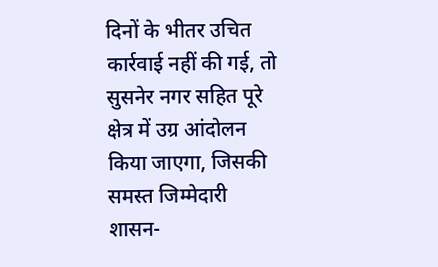दिनों के भीतर उचित कार्रवाई नहीं की गई, तो सुसनेर नगर सहित पूरे क्षेत्र में उग्र आंदोलन किया जाएगा, जिसकी समस्त जिम्मेदारी शासन-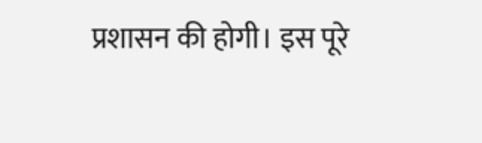प्रशासन की होगी। इस पूरे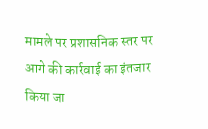मामले पर प्रशासनिक स्तर पर आगे की कार्रवाई का इंतजार किया जा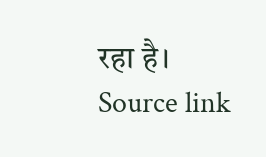रहा है।
Source link